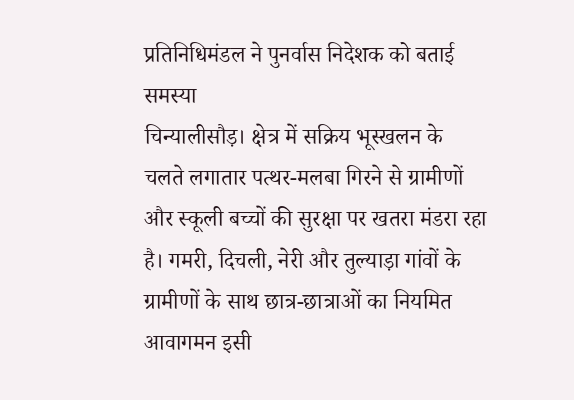प्रतिनिधिमंडल ने पुनर्वास निदेशक को बताई समस्या
चिन्यालीसौड़। क्षेत्र में सक्रिय भूस्खलन के चलते लगातार पत्थर-मलबा गिरने से ग्रामीणों और स्कूली बच्चों की सुरक्षा पर खतरा मंडरा रहा है। गमरी, दिचली, नेरी और तुल्याड़ा गांवों के ग्रामीणों के साथ छात्र-छात्राओं का नियमित आवागमन इसी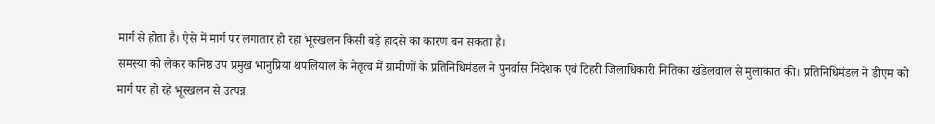मार्ग से होता है। ऐसे में मार्ग पर लगातार हो रहा भूस्खलन किसी बड़े हादसे का कारण बन सकता है।
समस्या को लेकर कनिष्ठ उप प्रमुख भानुप्रिया थपलियाल के नेतृत्व में ग्रामीणों के प्रतिनिधिमंडल ने पुनर्वास निदेशक एवं टिहरी जिलाधिकारी नितिका खंडेलवाल से मुलाकात की। प्रतिनिधिमंडल ने डीएम को मार्ग पर हो रहे भूस्खलन से उत्पन्न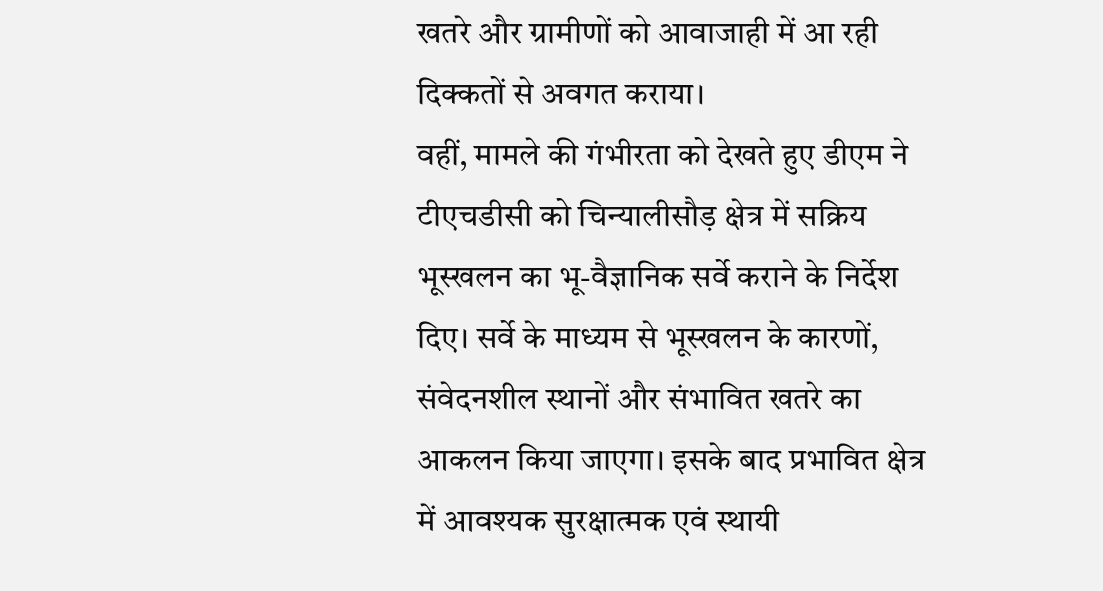खतरे और ग्रामीणों को आवाजाही में आ रही दिक्कतों से अवगत कराया।
वहीं, मामले की गंभीरता को देखते हुए डीएम ने टीएचडीसी को चिन्यालीसौड़ क्षेत्र में सक्रिय भूस्खलन का भू-वैज्ञानिक सर्वे कराने के निर्देश दिए। सर्वे के माध्यम से भूस्खलन के कारणों, संवेदनशील स्थानों और संभावित खतरे का आकलन किया जाएगा। इसके बाद प्रभावित क्षेत्र में आवश्यक सुरक्षात्मक एवं स्थायी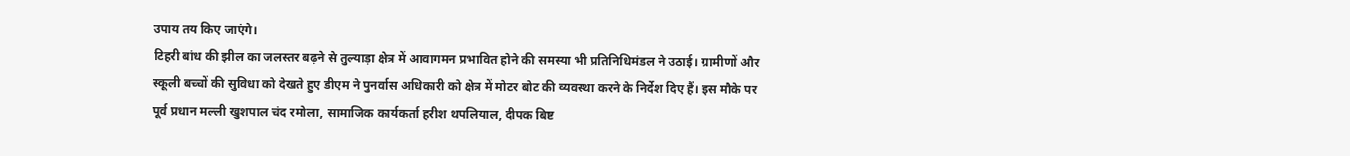उपाय तय किए जाएंगे।
टिहरी बांध की झील का जलस्तर बढ़ने से तुल्याड़ा क्षेत्र में आवागमन प्रभावित होने की समस्या भी प्रतिनिधिमंडल ने उठाई। ग्रामीणों और स्कूली बच्चों की सुविधा को देखते हुए डीएम ने पुनर्वास अधिकारी को क्षेत्र में मोटर बोट की व्यवस्था करने के निर्देश दिए हैं। इस मौके पर पूर्व प्रधान मल्ली खुशपाल चंद रमोला, सामाजिक कार्यकर्ता हरीश थपलियाल, दीपक बिष्ट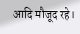आदि मौजूद रहे।